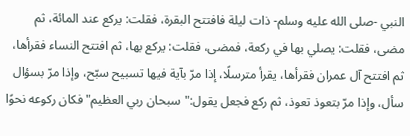النبي -صلى الله عليه وسلم- ذات ليلة فافتتح البقرة، فقلت: يركع عند المائة، ثم مضى، فقلت: يصلي بها في ركعة، فمضى، فقلت: يركع بها، ثم افتتح النساء فقرأها، ثم افتتح آل عمران فقرأها، يقرأ مترسلًا، إذا مرّ بآية فيها تسبيح سبّح، وإذا مرّ بسؤال سأل، وإذا مرّ بتعوذ تعوذ، ثم ركع فجعل يقول:"سبحان ربي العظيم"فكان ركوعه نحوًا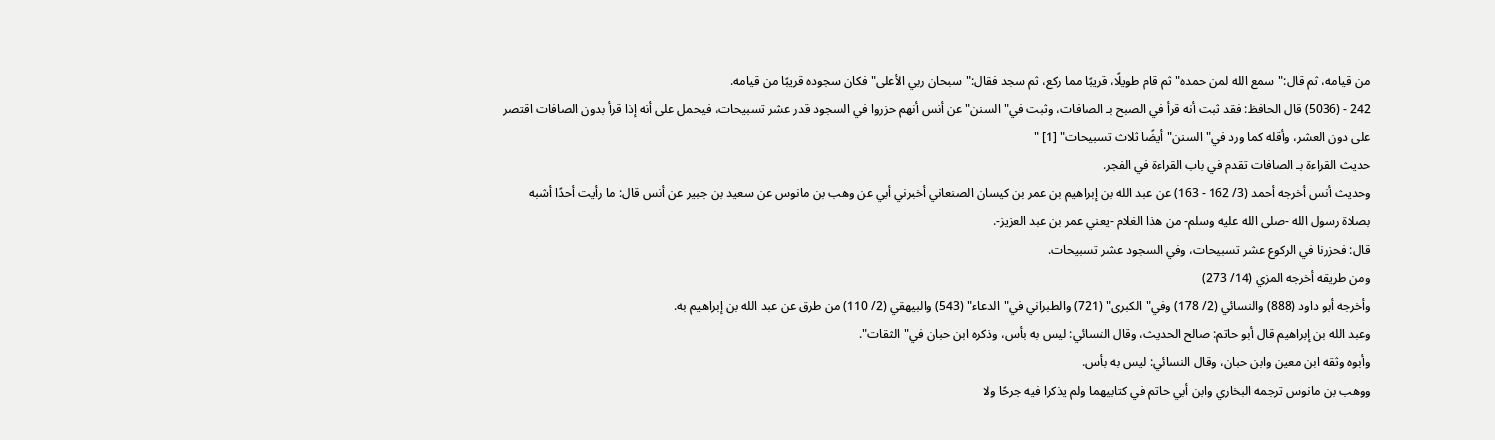من قيامه، ثم قال:"سمع الله لمن حمده"ثم قام طويلًا، قريبًا مما ركع، ثم سجد فقال:"سبحان ربي الأعلى"فكان سجوده قريبًا من قيامه.
242 - (5036) قال الحافظ: فقد ثبت أنه قرأ في الصبح بـ الصافات، وثبت في"السنن"عن أنس أنهم حزروا في السجود قدر عشر تسبيحات، فيحمل على أنه إذا قرأ بدون الصافات اقتصر على دون العشر، وأقله كما ورد في"السنن"أيضًا ثلاث تسبيحات" [1] "
حديث القراءة بـ الصافات تقدم في باب القراءة في الفجر.
وحديث أنس أخرجه أحمد (3/ 162 - 163) عن عبد الله بن إبراهيم بن عمر بن كيسان الصنعاني أخبرني أبي عن وهب بن مانوس عن سعيد بن جبير عن أنس قال: ما رأيت أحدًا أشبه بصلاة رسول الله -صلى الله عليه وسلم- من هذا الغلام -يعني عمر بن عبد العزيز-.
قال: فحزرنا في الركوع عشر تسبيحات، وفي السجود عشر تسبيحات.
ومن طريقه أخرجه المزي (14/ 273)
وأخرجه أبو داود (888) والنسائي (2/ 178) وفي"الكبرى" (721) والطبراني في"الدعاء" (543) والبيهقي (2/ 110) من طرق عن عبد الله بن إبراهيم به.
وعبد الله بن إبراهيم قال أبو حاتم: صالح الحديث، وقال النسائي: ليس به بأس، وذكره ابن حبان في"الثقات".
وأبوه وثقه ابن معين وابن حبان، وقال النسائي: ليس به بأس.
ووهب بن مانوس ترجمه البخاري وابن أبي حاتم في كتابيهما ولم يذكرا فيه جرحًا ولا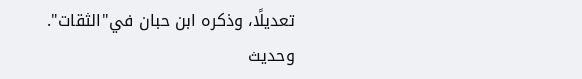تعديلًا، وذكره ابن حبان في"الثقات".
وحديث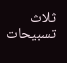ثلاث تسبيحات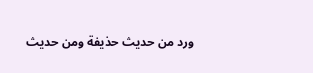ورد من حديث حذيفة ومن حديث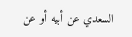السعدي عن أبيه أو عن